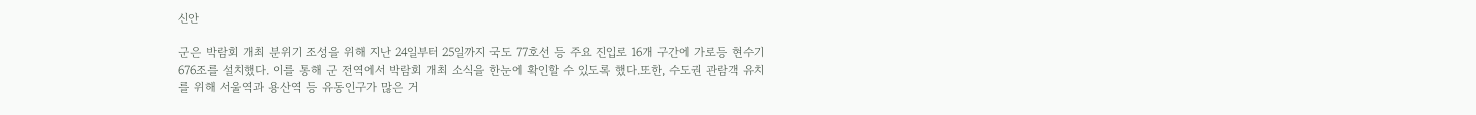신안

군은 박람회 개최 분위기 조성을 위해 지난 24일부터 25일까지 국도 77호선 등 주요 진입로 16개 구간에 가로등 현수기 676조를 설치했다. 이를 통해 군 전역에서 박람회 개최 소식을 한눈에 확인할 수 있도록 했다.또한, 수도권 관람객 유치를 위해 서울역과 용산역 등 유동인구가 많은 거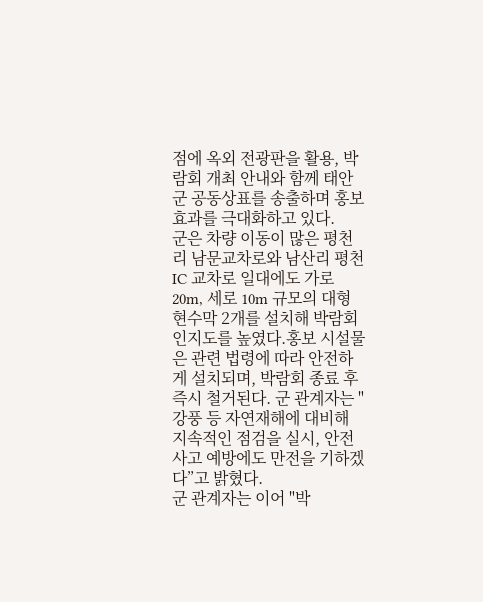점에 옥외 전광판을 활용, 박람회 개최 안내와 함께 태안군 공동상표를 송출하며 홍보 효과를 극대화하고 있다.
군은 차량 이동이 많은 평천리 남문교차로와 남산리 평천IC 교차로 일대에도 가로 20m, 세로 10m 규모의 대형 현수막 2개를 설치해 박람회 인지도를 높였다.홍보 시설물은 관련 법령에 따라 안전하게 설치되며, 박람회 종료 후 즉시 철거된다. 군 관계자는 "강풍 등 자연재해에 대비해 지속적인 점검을 실시, 안전사고 예방에도 만전을 기하겠다”고 밝혔다.
군 관계자는 이어 "박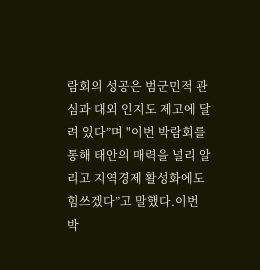람회의 성공은 범군민적 관심과 대외 인지도 제고에 달려 있다”며 "이번 박람회를 통해 태안의 매력을 널리 알리고 지역경제 활성화에도 힘쓰겠다”고 말했다.이번 박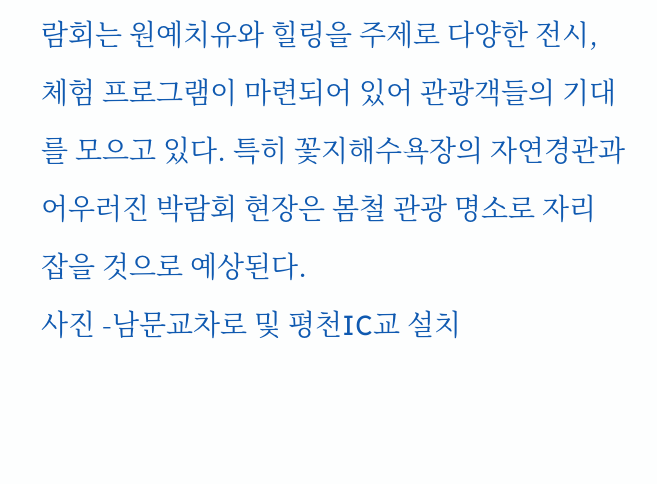람회는 원예치유와 힐링을 주제로 다양한 전시, 체험 프로그램이 마련되어 있어 관광객들의 기대를 모으고 있다. 특히 꽃지해수욕장의 자연경관과 어우러진 박람회 현장은 봄철 관광 명소로 자리 잡을 것으로 예상된다.
사진 -남문교차로 및 평천IC교 설치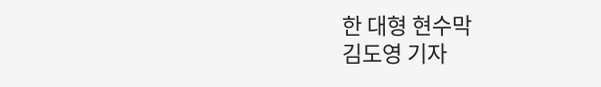한 대형 현수막
김도영 기자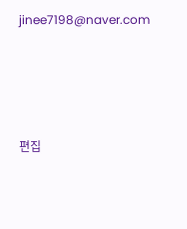jinee7198@naver.com






편집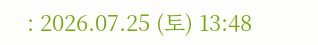: 2026.07.25 (토) 13:48